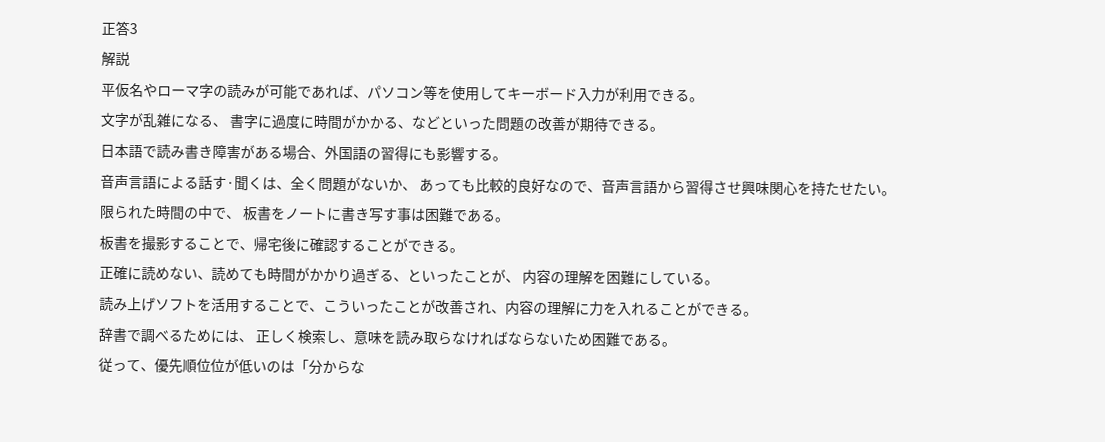正答3
解説
平仮名やローマ字の読みが可能であれば、パソコン等を使用してキーボード入力が利用できる。
文字が乱雑になる、 書字に過度に時間がかかる、などといった問題の改善が期待できる。
日本語で読み書き障害がある場合、外国語の習得にも影響する。
音声言語による話す·聞くは、全く問題がないか、 あっても比較的良好なので、音声言語から習得させ興味関心を持たせたい。
限られた時間の中で、 板書をノートに書き写す事は困難である。
板書を撮影することで、帰宅後に確認することができる。
正確に読めない、読めても時間がかかり過ぎる、といったことが、 内容の理解を困難にしている。
読み上げソフトを活用することで、こういったことが改善され、内容の理解に力を入れることができる。
辞書で調べるためには、 正しく検索し、意味を読み取らなければならないため困難である。
従って、優先順位位が低いのは「分からな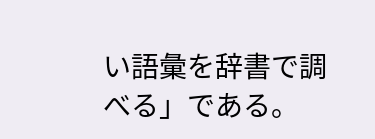い語彙を辞書で調べる」である。